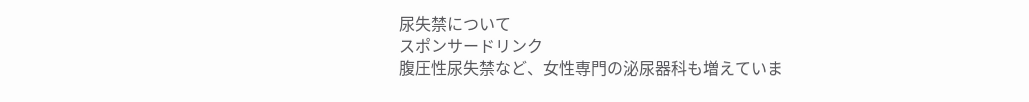尿失禁について
スポンサードリンク
腹圧性尿失禁など、女性専門の泌尿器科も増えていま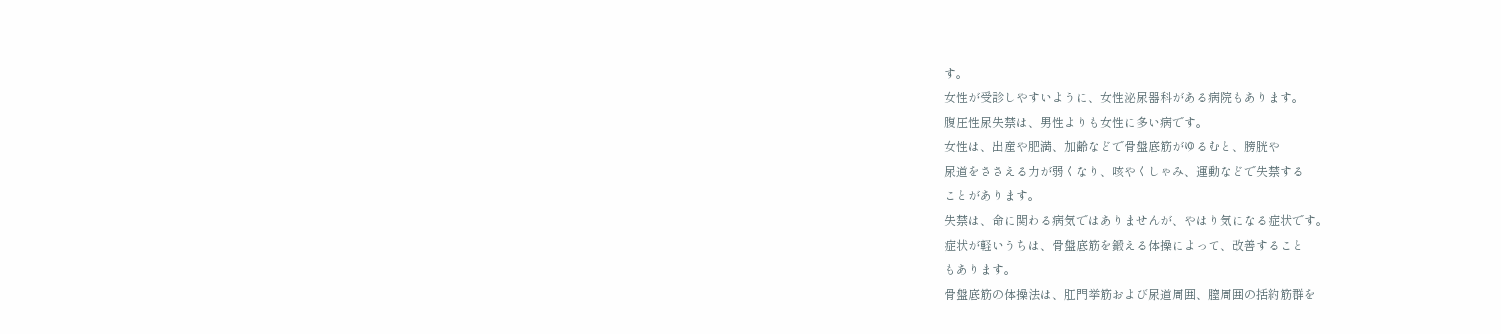す。
女性が受診しやすいように、女性泌尿器科がある病院もあります。
腹圧性尿失禁は、男性よりも女性に多い病です。
女性は、出産や肥満、加齢などで骨盤底筋がゆるむと、膀胱や
尿道をささえる力が弱くなり、咳やくしゃみ、運動などで失禁する
ことがあります。
失禁は、命に関わる病気ではありませんが、やはり気になる症状です。
症状が軽いうちは、骨盤底筋を鍛える体操によって、改善すること
もあります。
骨盤底筋の体操法は、肛門挙筋および尿道周囲、膣周囲の括約筋群を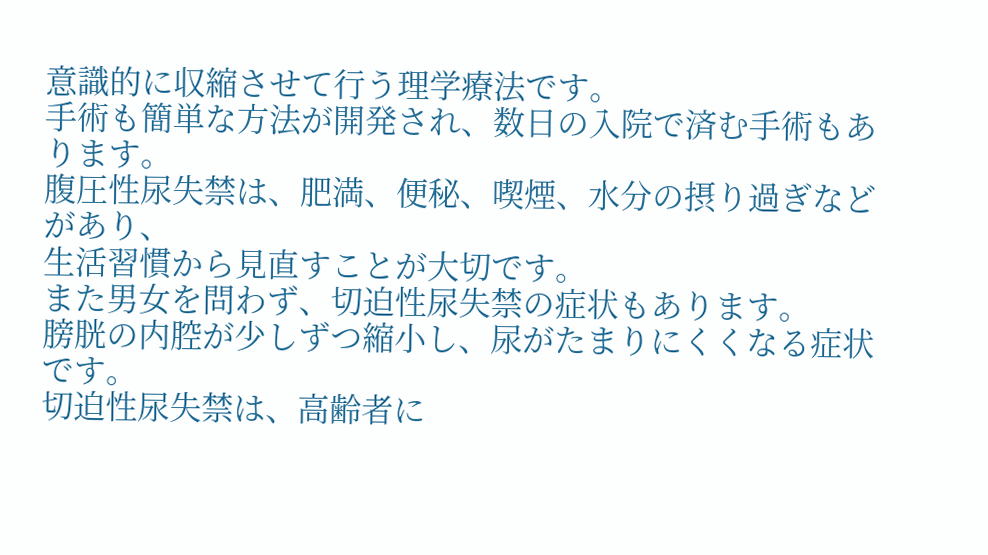意識的に収縮させて行う理学療法です。
手術も簡単な方法が開発され、数日の入院で済む手術もあります。
腹圧性尿失禁は、肥満、便秘、喫煙、水分の摂り過ぎなどがあり、
生活習慣から見直すことが大切です。
また男女を問わず、切迫性尿失禁の症状もあります。
膀胱の内腔が少しずつ縮小し、尿がたまりにくくなる症状です。
切迫性尿失禁は、高齢者に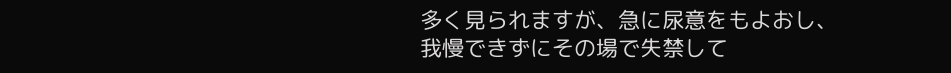多く見られますが、急に尿意をもよおし、
我慢できずにその場で失禁して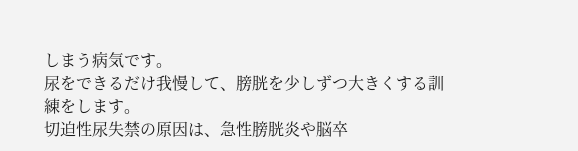しまう病気です。
尿をできるだけ我慢して、膀胱を少しずつ大きくする訓練をします。
切迫性尿失禁の原因は、急性膀胱炎や脳卒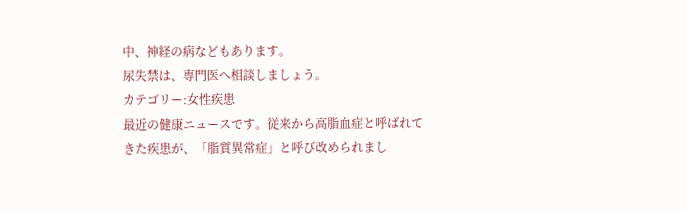中、神経の病などもあります。
尿失禁は、専門医へ相談しましょう。
カテゴリー:女性疾患
最近の健康ニュースです。従来から高脂血症と呼ばれてきた疾患が、「脂質異常症」と呼び改められまし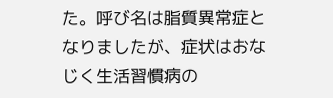た。呼び名は脂質異常症となりましたが、症状はおなじく生活習慣病の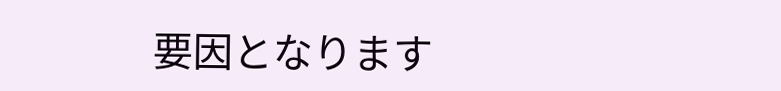要因となります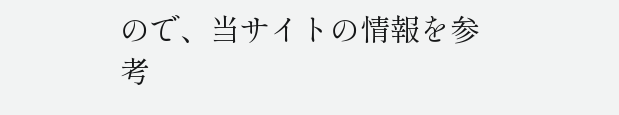ので、当サイトの情報を参考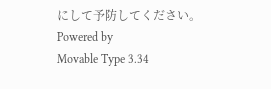にして予防してください。
Powered by
Movable Type 3.34